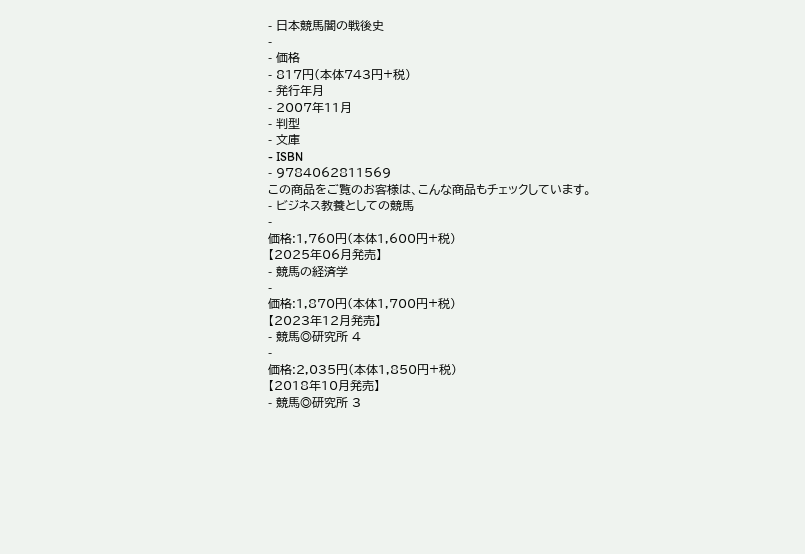- 日本競馬闇の戦後史
-
- 価格
- 817円(本体743円+税)
- 発行年月
- 2007年11月
- 判型
- 文庫
- ISBN
- 9784062811569
この商品をご覧のお客様は、こんな商品もチェックしています。
- ビジネス教養としての競馬
-
価格:1,760円(本体1,600円+税)
【2025年06月発売】
- 競馬の経済学
-
価格:1,870円(本体1,700円+税)
【2023年12月発売】
- 競馬◎研究所 4
-
価格:2,035円(本体1,850円+税)
【2018年10月発売】
- 競馬◎研究所 3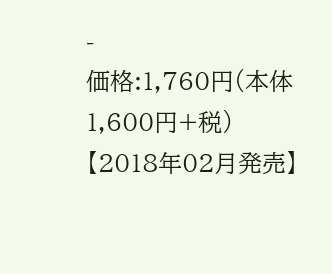-
価格:1,760円(本体1,600円+税)
【2018年02月発売】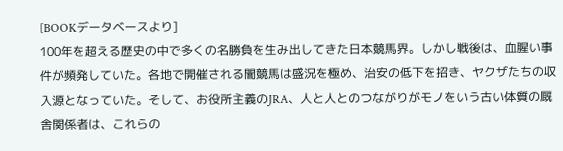[BOOKデータベースより]
100年を超える歴史の中で多くの名勝負を生み出してきた日本競馬界。しかし戦後は、血腥い事件が頻発していた。各地で開催される闇競馬は盛況を極め、治安の低下を招き、ヤクザたちの収入源となっていた。そして、お役所主義のJRA、人と人とのつながりがモノをいう古い体質の厩舎関係者は、これらの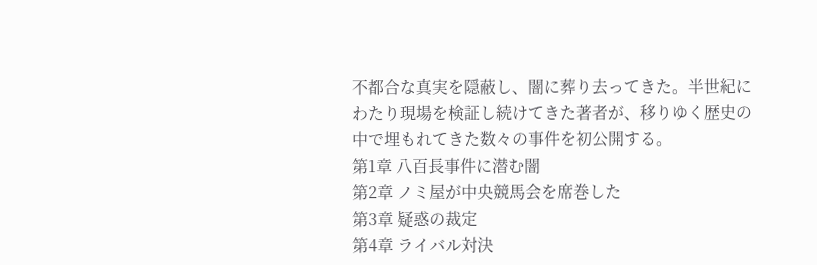不都合な真実を隠蔽し、闇に葬り去ってきた。半世紀にわたり現場を検証し続けてきた著者が、移りゆく歴史の中で埋もれてきた数々の事件を初公開する。
第1章 八百長事件に潜む闇
第2章 ノミ屋が中央競馬会を席巻した
第3章 疑惑の裁定
第4章 ライバル対決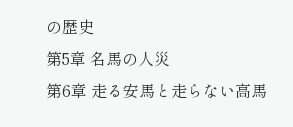の歴史
第5章 名馬の人災
第6章 走る安馬と走らない高馬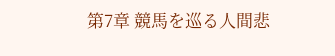第7章 競馬を巡る人間悲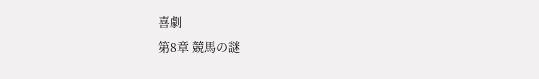喜劇
第8章 競馬の謎